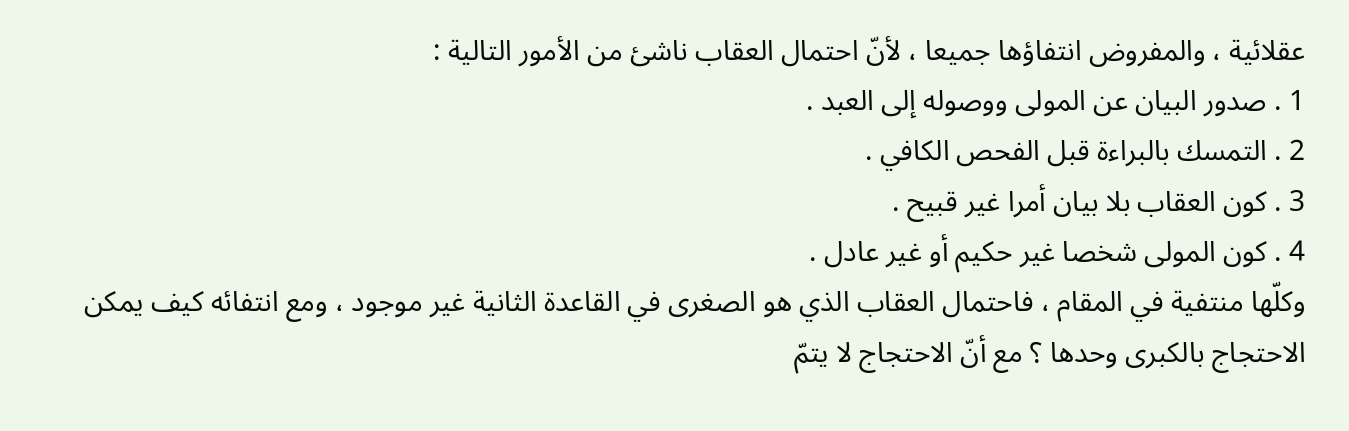عقلائية ، والمفروض انتفاؤها جميعا ، لأنّ احتمال العقاب ناشئ من الأمور التالية :
1 . صدور البيان عن المولى ووصوله إلى العبد .
2 . التمسك بالبراءة قبل الفحص الكافي .
3 . كون العقاب بلا بيان أمرا غير قبيح .
4 . كون المولى شخصا غير حكيم أو غير عادل .
وكلّها منتفية في المقام ، فاحتمال العقاب الذي هو الصغرى في القاعدة الثانية غير موجود ، ومع انتفائه كيف يمكن الاحتجاج بالكبرى وحدها ؟ مع أنّ الاحتجاج لا يتمّ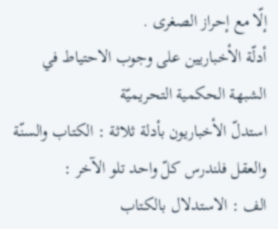إلّا مع إحراز الصغرى .
أدلّة الأخباريين على وجوب الاحتياط في الشبهة الحكمية التحريميّة
استدلّ الأخباريون بأدلة ثلاثة : الكتاب والسنّة والعقل فلندرس كلّ واحد تلو الآخر :
الف : الاستدلال بالكتاب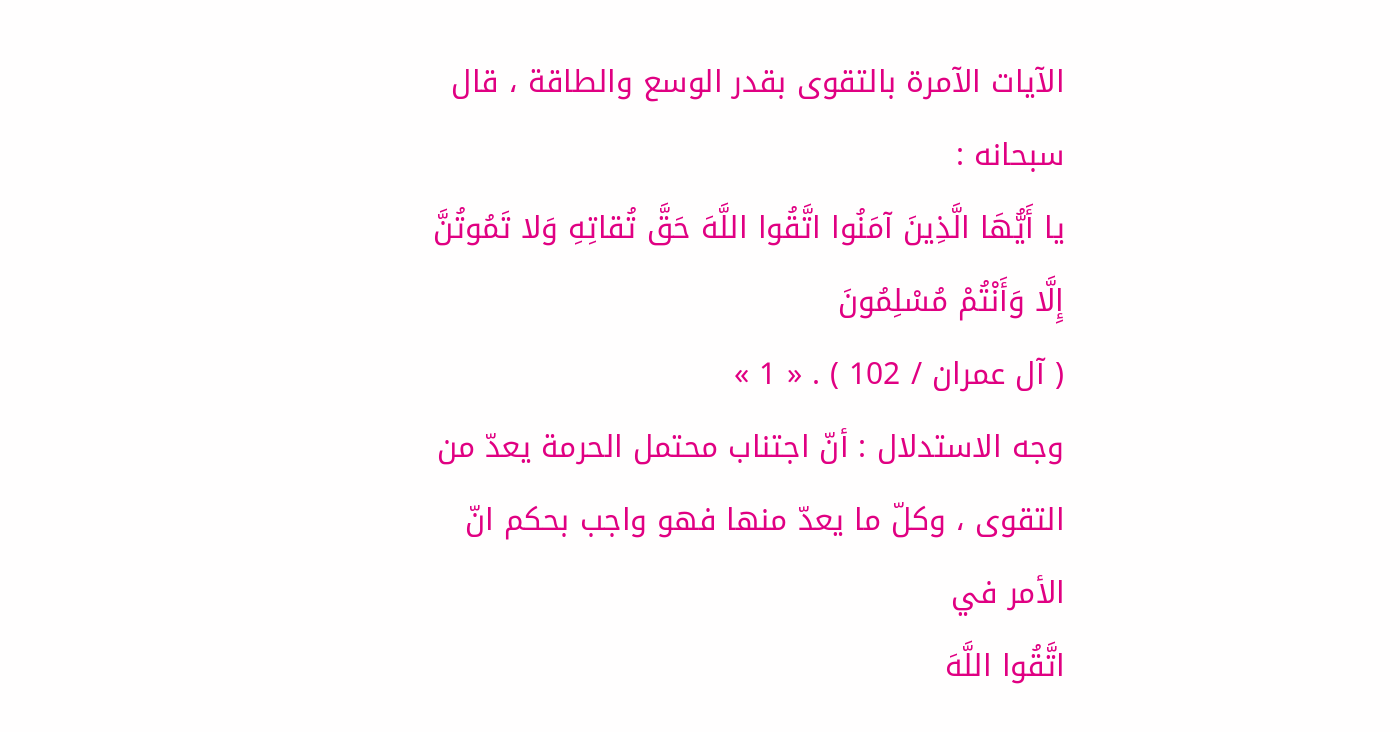الآيات الآمرة بالتقوى بقدر الوسع والطاقة ، قال سبحانه :
يا أَيُّهَا الَّذِينَ آمَنُوا اتَّقُوا اللَّهَ حَقَّ تُقاتِهِ وَلا تَمُوتُنَّ إِلَّا وَأَنْتُمْ مُسْلِمُونَ
( آل عمران / 102 ) . « 1 »
وجه الاستدلال : أنّ اجتناب محتمل الحرمة يعدّ من التقوى ، وكلّ ما يعدّ منها فهو واجب بحكم انّ الأمر في
اتَّقُوا اللَّهَ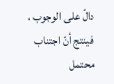دالّ على الوجوب ، فينتج أنّ اجتناب محتمل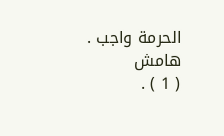الحرمة واجب .
هامش
( 1 ) .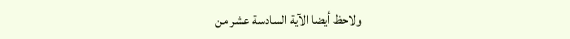ولاحظ أيضا الآية السادسة عشر من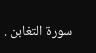سورة التغابن .